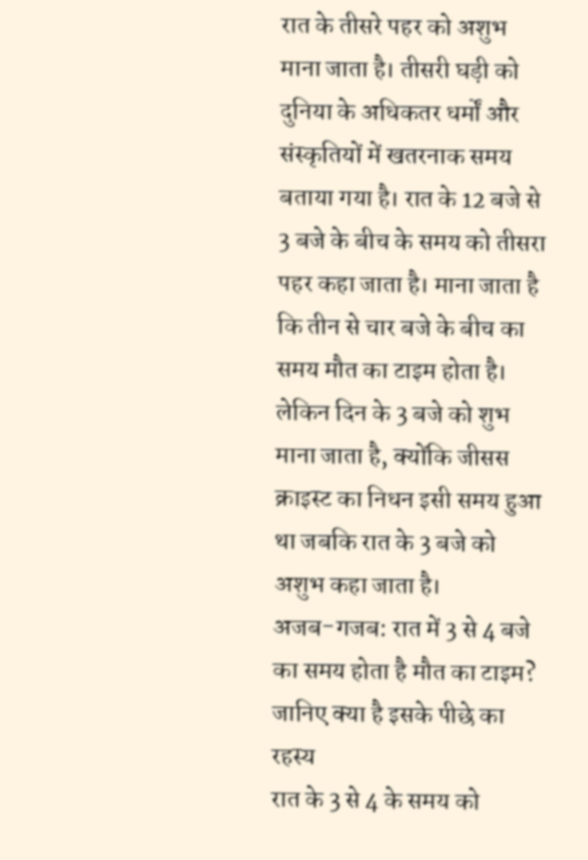रात के तीसरे पहर को अशुभ माना जाता है। तीसरी घड़ी को दुनिया के अधिकतर धर्मों और संस्कृतियों में खतरनाक समय बताया गया है। रात के 12 बजे से 3 बजे के बीच के समय को तीसरा पहर कहा जाता है। माना जाता है कि तीन से चार बजे के बीच का समय मौत का टाइम होता है। लेकिन दिन के 3 बजे को शुभ माना जाता है, क्योंकि जीसस क्राइस्ट का निधन इसी समय हुआ था जबकि रात के 3 बजे को अशुभ कहा जाता है।
अजब-गजब: रात में 3 से 4 बजे का समय होता है मौत का टाइम? जानिए क्या है इसके पीछे का रहस्य
रात के 3 से 4 के समय को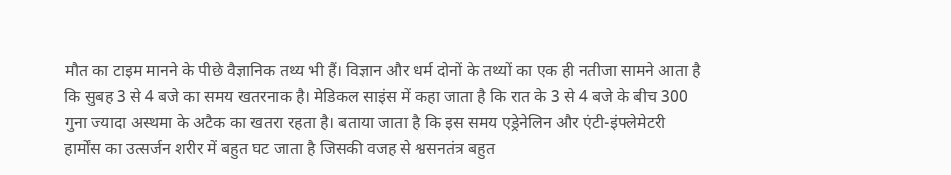मौत का टाइम मानने के पीछे वैज्ञानिक तथ्य भी हैं। विज्ञान और धर्म दोनों के तथ्यों का एक ही नतीजा सामने आता है कि सुबह 3 से 4 बजे का समय खतरनाक है। मेडिकल साइंस में कहा जाता है कि रात के 3 से 4 बजे के बीच 300 गुना ज्यादा अस्थमा के अटैक का खतरा रहता है। बताया जाता है कि इस समय एड्रेनेलिन और एंटी-इंफ्लेमेटरी हार्मोंस का उत्सर्जन शरीर में बहुत घट जाता है जिसकी वजह से श्वसनतंत्र बहुत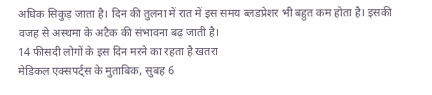अधिक सिकुड़ जाता है। दिन की तुलना में रात में इस समय ब्लडप्रेशर भी बहुत कम होता है। इसकी वजह से अस्थमा के अटैक की संभावना बढ़ जाती है।
14 फीसदी लोगों के इस दिन मरने का रहता है खतरा
मेडिकल एक्सपर्ट्स के मुताबिक, सुबह 6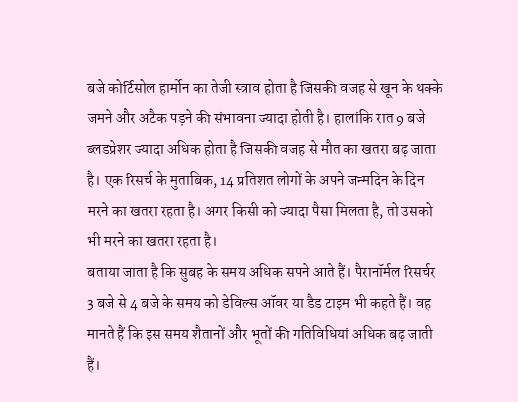बजे कोर्टिसोल हार्मोन का तेजी स्त्राव होता है जिसकी वजह से खून के थक्के जमने और अटैक पड़ने की संभावना ज्यादा होती है। हालांकि रात 9 बजे ब्लडप्रेशर ज्यादा अधिक होता है जिसकी वजह से मौत का खतरा बढ़ जाता है। एक रिसर्च के मुताबिक, 14 प्रतिशत लोगों के अपने जन्मदिन के दिन मरने का खतरा रहता है। अगर किसी को ज्यादा पैसा मिलता है, तो उसको भी मरने का खतरा रहता है।
बताया जाता है कि सुबह के समय अधिक सपने आते हैं। पैरानॉर्मल रिसर्चर 3 बजे से 4 बजे के समय को डेविल्स ऑवर या डैड टाइम भी कहते हैं। वह मानते हैं कि इस समय शैतानों और भूतों की गतिविधियां अधिक बढ़ जाती हैं।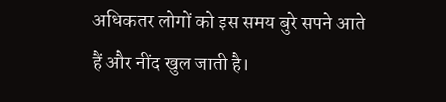अधिकतर लोगों को इस समय बुरे सपने आते हैं और नींद खुल जाती है।